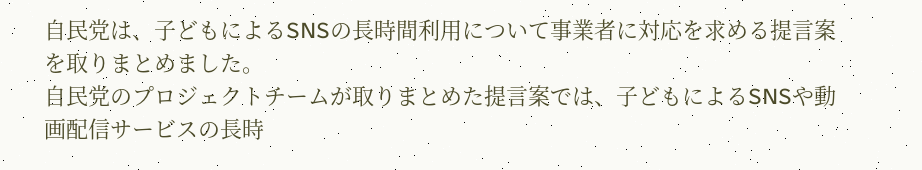自民党は、子どもによるSNSの長時間利用について事業者に対応を求める提言案を取りまとめました。
自民党のプロジェクトチームが取りまとめた提言案では、子どもによるSNSや動画配信サービスの長時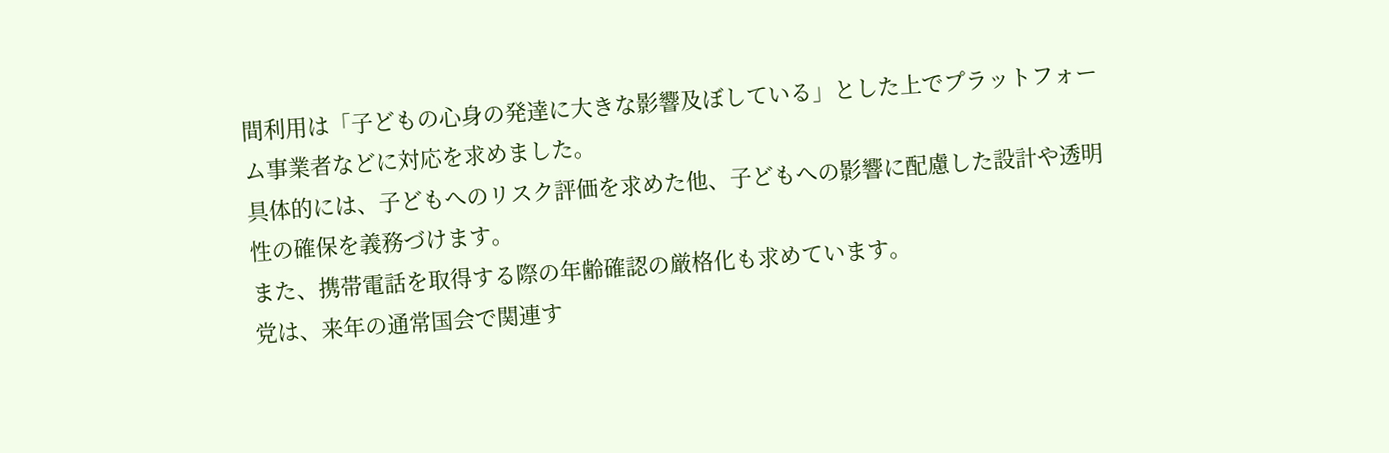間利用は「子どもの心身の発達に大きな影響及ぼしている」とした上でプラットフォーム事業者などに対応を求めました。
具体的には、子どもへのリスク評価を求めた他、子どもへの影響に配慮した設計や透明性の確保を義務づけます。
また、携帯電話を取得する際の年齢確認の厳格化も求めています。
党は、来年の通常国会で関連す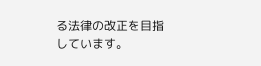る法律の改正を目指しています。